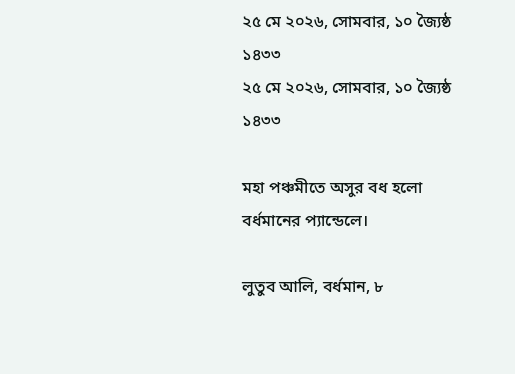২৫ মে ২০২৬, সোমবার, ১০ জ্যৈষ্ঠ ১৪৩৩
২৫ মে ২০২৬, সোমবার, ১০ জ্যৈষ্ঠ ১৪৩৩

মহা পঞ্চমীতে অসুর বধ হলো বর্ধমানের প্যান্ডেলে।

লুতুব আলি, বর্ধমান, ৮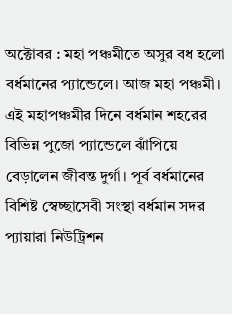অক্টোবর : মহা পঞ্চমীতে অসুর বধ হলো বর্ধমানের প্যান্ডেলে। আজ মহা পঞ্চমী। এই মহাপঞ্চমীর দিনে বর্ধমান শহরের বিভিন্ন পুজো প্যান্ডেলে ঝাঁপিয়ে বেড়ালেন জীবন্ত দুর্গা। পূর্ব বর্ধমানের বিশিষ্ট স্বেচ্ছাসেবী সংস্থা বর্ধমান সদর প্যায়ারা নিউট্রিশন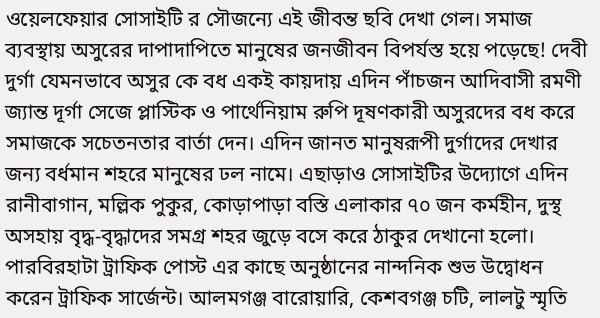ওয়েলফেয়ার সোসাইটি র সৌজন্যে এই জীবন্ত ছবি দেখা গেল। সমাজ ব্যবস্থায় অসুরের দাপাদাপিতে মানুষের জনজীবন বিপর্যস্ত হয়ে পড়েছে! দেবী দুর্গা যেমনভাবে অসুর কে বধ একই কায়দায় এদিন পাঁচজন আদিবাসী রমণী জ্যান্ত দূর্গা সেজে প্লাস্টিক ও পার্থেনিয়াম রুপি দূষণকারী অসুরদের বধ করে সমাজকে সচেতনতার বার্তা দেন। এদিন জানত মানুষরূপী দুর্গাদের দেখার জন্য বর্ধমান শহরে মানুষের ঢল নামে। এছাড়াও সোসাইটির উদ্যোগে এদিন রানীবাগান, মল্লিক পুকুর, কোড়াপাড়া বস্তি এলাকার ৭০ জন কর্মহীন, দুস্থ অসহায় বৃদ্ধ-বৃদ্ধাদের সমগ্র শহর জুড়ে বসে করে ঠাকুর দেখানো হলো। পারবিরহাটা ট্রাফিক পোস্ট এর কাছে অনুষ্ঠানের নান্দনিক শুভ উদ্বোধন করেন ট্রাফিক সার্জেন্ট। আলমগঞ্জ বারোয়ারি, কেশবগঞ্জ চটি, লালটু স্মৃতি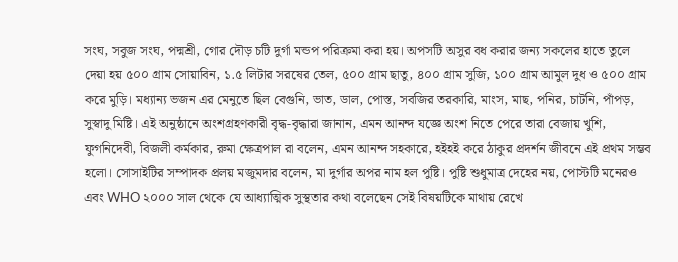সংঘ, সবুজ সংঘ, পদ্মশ্রী, গোর দৌড় চটি দুর্গা মন্ডপ পরিক্রমা করা হয়। অপসটি অসুর বধ করার জন্য সকলের হাতে তুলে দেয়া হয় ৫০০ গ্রাম সোয়াবিন, ১.৫ লিটার সরষের তেল, ৫০০ গ্রাম ছাতু, ৪০০ গ্রাম সুজি, ১০০ গ্রাম আমুল দুধ ও ৫০০ গ্রাম করে মুড়ি। মধ্যান্য ভজন এর মেনুতে ছিল বেগুনি, ভাত, ডাল, পোস্ত, সবজির তরকারি, মাংস, মাছ, পনির, চাটনি, পাঁপড়, সুস্বাদু মিষ্টি। এই অনুষ্ঠানে অংশগ্রহণকারী বৃদ্ধ-বৃদ্ধারা জানান, এমন আনন্দ যজ্ঞে অংশ নিতে পেরে তারা বেজায় খুশি, ফুগনিদেবী, বিজলী কর্মকার, রুমা ক্ষেত্রপাল রা বলেন, এমন আনন্দ সহকারে, হইহই করে ঠাকুর প্রদর্শন জীবনে এই প্রথম সম্ভব হলো। সোসাইটির সম্পাদক প্রলয় মজুমদার বলেন, মা দুর্গার অপর নাম হল পুষ্টি। পুষ্টি শুধুমাত্র দেহের নয়, পোস্টটি মনেরও এবং WHO ২০০০ সাল থেকে যে আধ্যাত্মিক সুস্থতার কথা বলেছেন সেই বিষয়টিকে মাথায় রেখে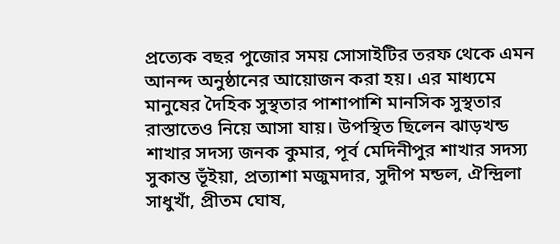প্রত্যেক বছর পুজোর সময় সোসাইটির তরফ থেকে এমন আনন্দ অনুষ্ঠানের আয়োজন করা হয়। এর মাধ্যমে মানুষের দৈহিক সুস্থতার পাশাপাশি মানসিক সুস্থতার রাস্তাতেও নিয়ে আসা যায়। উপস্থিত ছিলেন ঝাড়খন্ড শাখার সদস্য জনক কুমার, পূর্ব মেদিনীপুর শাখার সদস্য সুকান্ত ভূঁইয়া, প্রত্যাশা মজুমদার, সুদীপ মন্ডল, ঐন্দ্রিলা সাধুখাঁ, প্রীতম ঘোষ,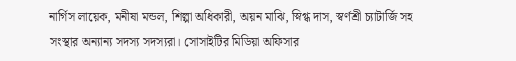নার্গিস লায়েক, মনীষা মন্ডল, শিল্পা অধিকারী, অয়ন মাঝি, স্নিগ্ধ দাস, স্বর্ণশ্রী চ্যাটার্জি সহ সংস্থার অন্যান্য সদস্য সদস্যরা। সোসাইটির মিডিয়া অফিসার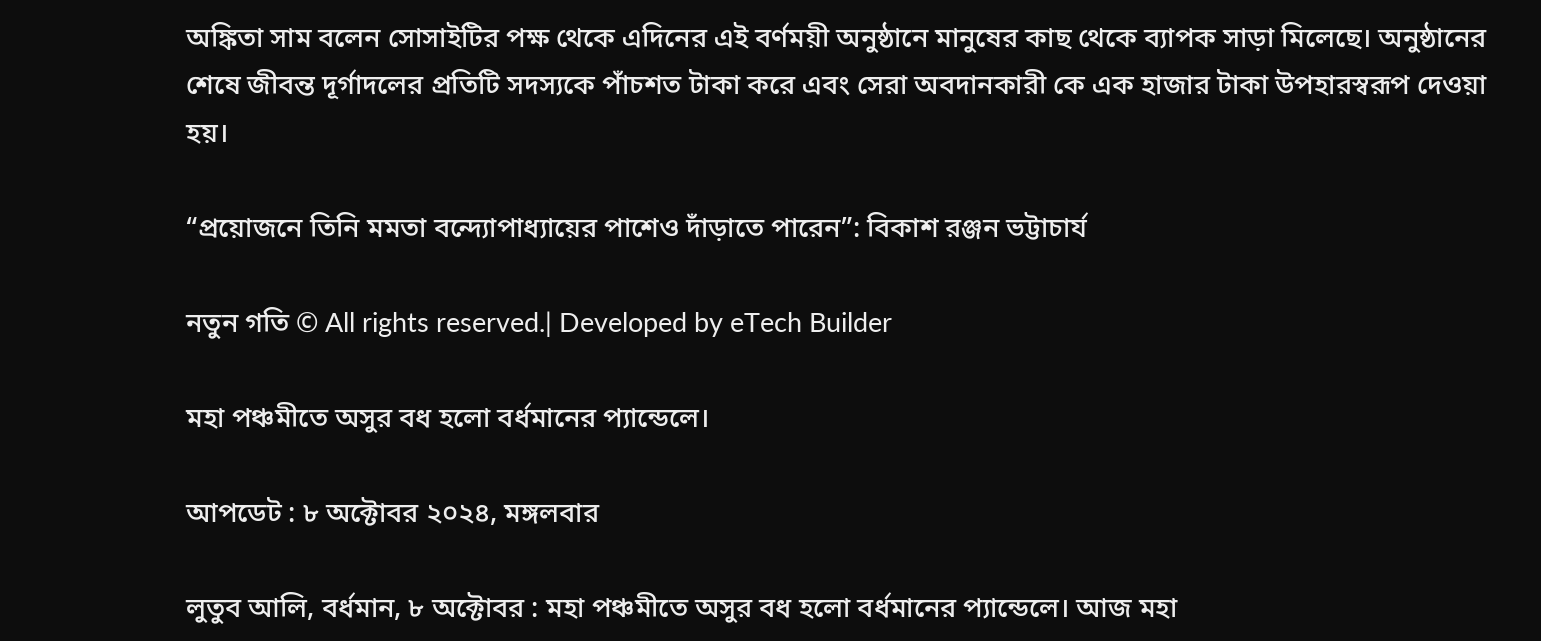অঙ্কিতা সাম বলেন সোসাইটির পক্ষ থেকে এদিনের এই বর্ণময়ী অনুষ্ঠানে মানুষের কাছ থেকে ব্যাপক সাড়া মিলেছে। অনুষ্ঠানের শেষে জীবন্ত দূর্গাদলের প্রতিটি সদস্যকে পাঁচশত টাকা করে এবং সেরা অবদানকারী কে এক হাজার টাকা উপহারস্বরূপ দেওয়া হয়।

“প্রয়োজনে তিনি মমতা বন্দ্যোপাধ্যায়ের পাশেও দাঁড়াতে পারেন”: বিকাশ রঞ্জন ভট্টাচার্য

নতুন গতি © All rights reserved.| Developed by eTech Builder

মহা পঞ্চমীতে অসুর বধ হলো বর্ধমানের প্যান্ডেলে।

আপডেট : ৮ অক্টোবর ২০২৪, মঙ্গলবার

লুতুব আলি, বর্ধমান, ৮ অক্টোবর : মহা পঞ্চমীতে অসুর বধ হলো বর্ধমানের প্যান্ডেলে। আজ মহা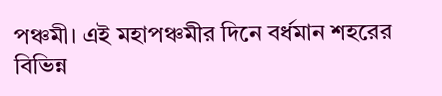পঞ্চমী। এই মহাপঞ্চমীর দিনে বর্ধমান শহরের বিভিন্ন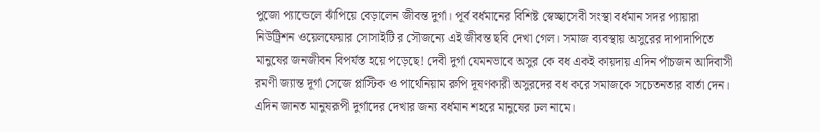পুজো প্যান্ডেলে ঝাঁপিয়ে বেড়ালেন জীবন্ত দুর্গা। পূর্ব বর্ধমানের বিশিষ্ট স্বেচ্ছাসেবী সংস্থা বর্ধমান সদর প্যায়ারা নিউট্রিশন ওয়েলফেয়ার সোসাইটি র সৌজন্যে এই জীবন্ত ছবি দেখা গেল। সমাজ ব্যবস্থায় অসুরের দাপাদাপিতে মানুষের জনজীবন বিপর্যস্ত হয়ে পড়েছে! দেবী দুর্গা যেমনভাবে অসুর কে বধ একই কায়দায় এদিন পাঁচজন আদিবাসী রমণী জ্যান্ত দূর্গা সেজে প্লাস্টিক ও পার্থেনিয়াম রুপি দূষণকারী অসুরদের বধ করে সমাজকে সচেতনতার বার্তা দেন। এদিন জানত মানুষরূপী দুর্গাদের দেখার জন্য বর্ধমান শহরে মানুষের ঢল নামে।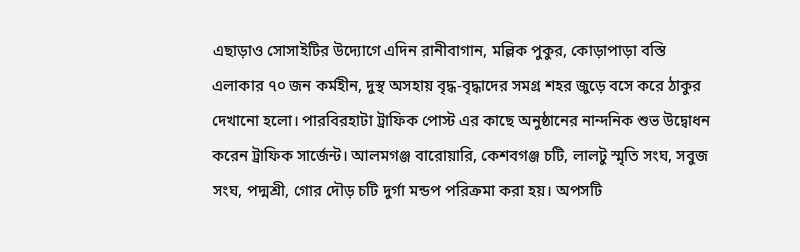এছাড়াও সোসাইটির উদ্যোগে এদিন রানীবাগান, মল্লিক পুকুর, কোড়াপাড়া বস্তি এলাকার ৭০ জন কর্মহীন, দুস্থ অসহায় বৃদ্ধ-বৃদ্ধাদের সমগ্র শহর জুড়ে বসে করে ঠাকুর দেখানো হলো। পারবিরহাটা ট্রাফিক পোস্ট এর কাছে অনুষ্ঠানের নান্দনিক শুভ উদ্বোধন করেন ট্রাফিক সার্জেন্ট। আলমগঞ্জ বারোয়ারি, কেশবগঞ্জ চটি, লালটু স্মৃতি সংঘ, সবুজ সংঘ, পদ্মশ্রী, গোর দৌড় চটি দুর্গা মন্ডপ পরিক্রমা করা হয়। অপসটি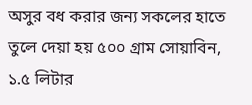অসুর বধ করার জন্য সকলের হাতে তুলে দেয়া হয় ৫০০ গ্রাম সোয়াবিন, ১.৫ লিটার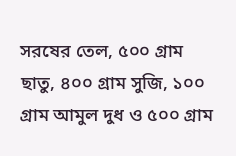সরষের তেল, ৫০০ গ্রাম ছাতু, ৪০০ গ্রাম সুজি, ১০০ গ্রাম আমুল দুধ ও ৫০০ গ্রাম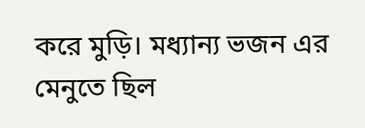করে মুড়ি। মধ্যান্য ভজন এর মেনুতে ছিল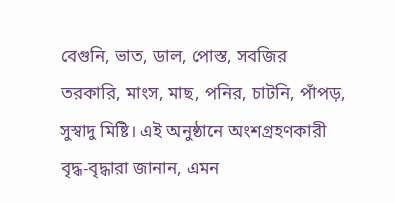বেগুনি, ভাত, ডাল, পোস্ত, সবজির তরকারি, মাংস, মাছ, পনির, চাটনি, পাঁপড়, সুস্বাদু মিষ্টি। এই অনুষ্ঠানে অংশগ্রহণকারী বৃদ্ধ-বৃদ্ধারা জানান, এমন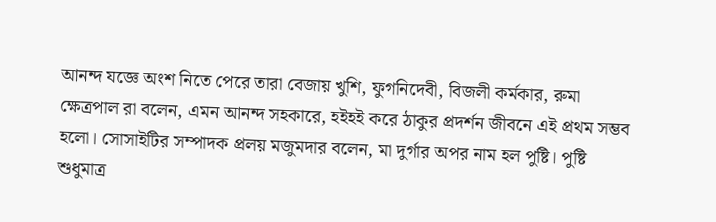আনন্দ যজ্ঞে অংশ নিতে পেরে তারা বেজায় খুশি, ফুগনিদেবী, বিজলী কর্মকার, রুমা ক্ষেত্রপাল রা বলেন, এমন আনন্দ সহকারে, হইহই করে ঠাকুর প্রদর্শন জীবনে এই প্রথম সম্ভব হলো। সোসাইটির সম্পাদক প্রলয় মজুমদার বলেন, মা দুর্গার অপর নাম হল পুষ্টি। পুষ্টি শুধুমাত্র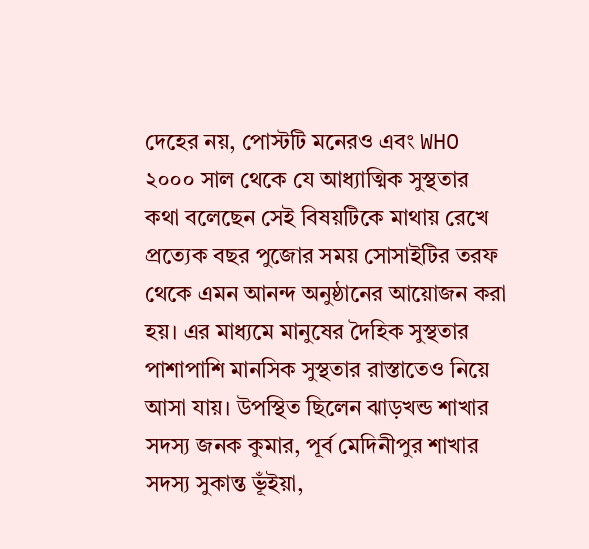দেহের নয়, পোস্টটি মনেরও এবং WHO ২০০০ সাল থেকে যে আধ্যাত্মিক সুস্থতার কথা বলেছেন সেই বিষয়টিকে মাথায় রেখে প্রত্যেক বছর পুজোর সময় সোসাইটির তরফ থেকে এমন আনন্দ অনুষ্ঠানের আয়োজন করা হয়। এর মাধ্যমে মানুষের দৈহিক সুস্থতার পাশাপাশি মানসিক সুস্থতার রাস্তাতেও নিয়ে আসা যায়। উপস্থিত ছিলেন ঝাড়খন্ড শাখার সদস্য জনক কুমার, পূর্ব মেদিনীপুর শাখার সদস্য সুকান্ত ভূঁইয়া,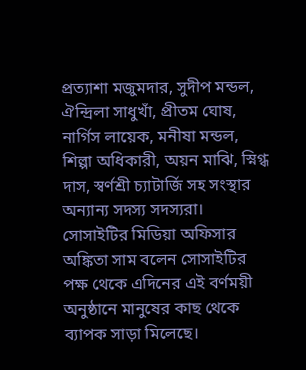প্রত্যাশা মজুমদার, সুদীপ মন্ডল, ঐন্দ্রিলা সাধুখাঁ, প্রীতম ঘোষ, নার্গিস লায়েক, মনীষা মন্ডল, শিল্পা অধিকারী, অয়ন মাঝি, স্নিগ্ধ দাস, স্বর্ণশ্রী চ্যাটার্জি সহ সংস্থার অন্যান্য সদস্য সদস্যরা। সোসাইটির মিডিয়া অফিসার অঙ্কিতা সাম বলেন সোসাইটির পক্ষ থেকে এদিনের এই বর্ণময়ী অনুষ্ঠানে মানুষের কাছ থেকে ব্যাপক সাড়া মিলেছে।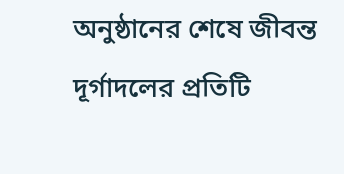অনুষ্ঠানের শেষে জীবন্ত দূর্গাদলের প্রতিটি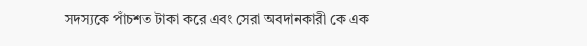সদস্যকে পাঁচশত টাকা করে এবং সেরা অবদানকারী কে এক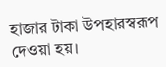হাজার টাকা উপহারস্বরূপ দেওয়া হয়।